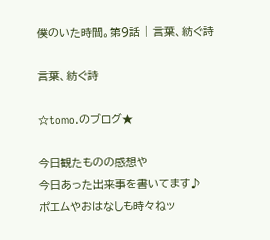僕のいた時間。第9話 | 言葉、紡ぐ詩

言葉、紡ぐ詩

☆tomo.のブログ★

今日観たものの感想や
今日あった出来事を書いてます♪
ポエムやおはなしも時々ねッ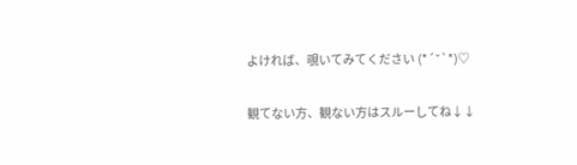よければ、覗いてみてください (*´˘`*)♡

観てない方、観ない方はスルーしてね↓↓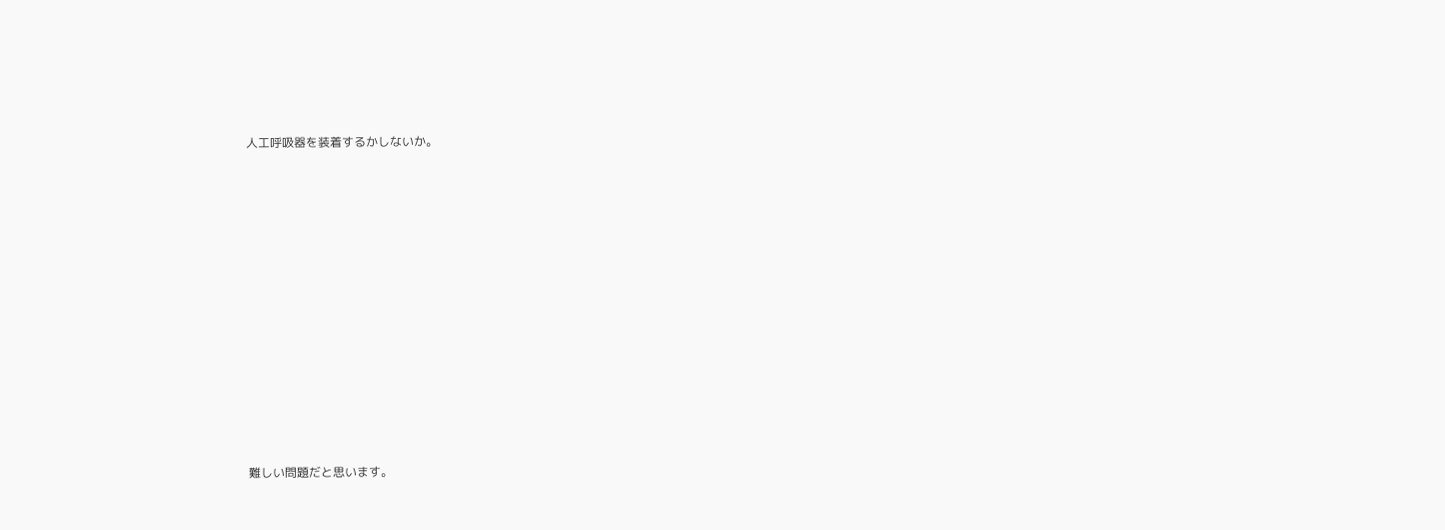人工呼吸器を装着するかしないか。













難しい問題だと思います。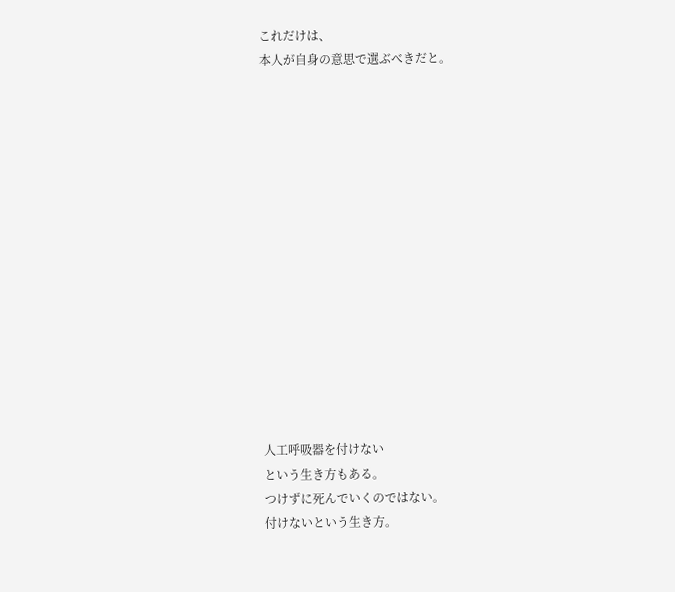これだけは、
本人が自身の意思で選ぶべきだと。















人工呼吸器を付けない
という生き方もある。
つけずに死んでいくのではない。
付けないという生き方。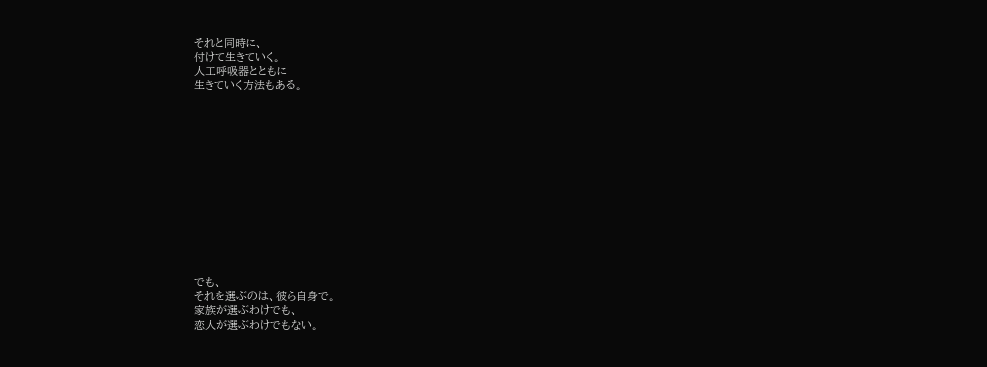それと同時に、
付けて生きていく。
人工呼吸器とともに
生きていく方法もある。













でも、
それを選ぶのは、彼ら自身で。
家族が選ぶわけでも、
恋人が選ぶわけでもない。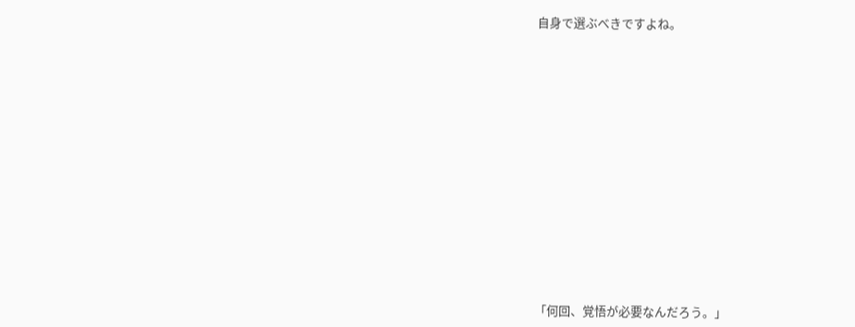自身で選ぶべきですよね。

















「何回、覚悟が必要なんだろう。」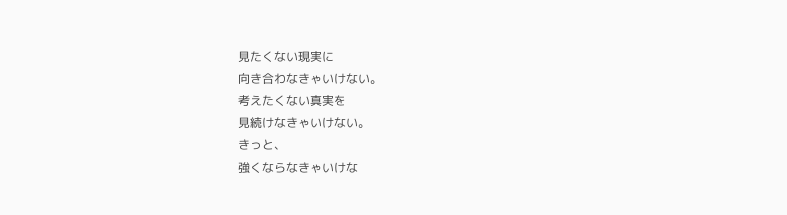見たくない現実に
向き合わなきゃいけない。
考えたくない真実を
見続けなきゃいけない。
きっと、
強くならなきゃいけな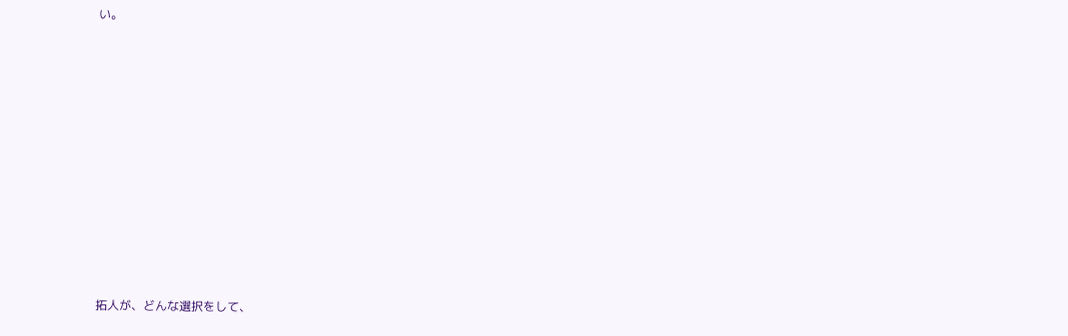い。












拓人が、どんな選択をして、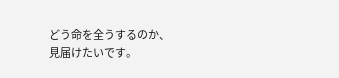どう命を全うするのか、
見届けたいです。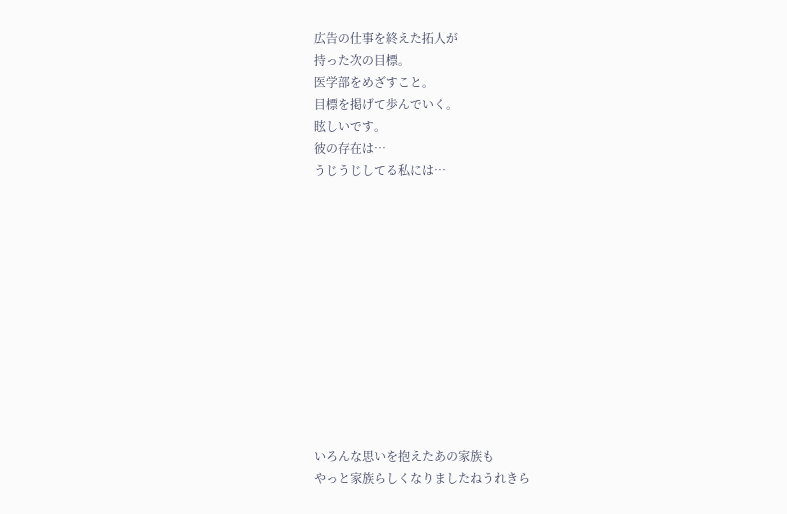広告の仕事を終えた拓人が
持った次の目標。
医学部をめざすこと。
目標を掲げて歩んでいく。
眩しいです。
彼の存在は…
うじうじしてる私には…












いろんな思いを抱えたあの家族も
やっと家族らしくなりましたねうれきら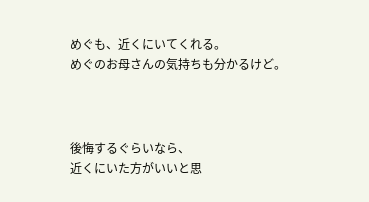めぐも、近くにいてくれる。
めぐのお母さんの気持ちも分かるけど。



後悔するぐらいなら、
近くにいた方がいいと思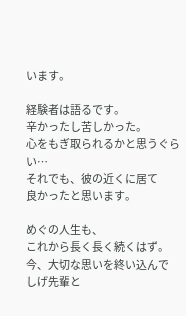います。

経験者は語るです。
辛かったし苦しかった。
心をもぎ取られるかと思うぐらい…
それでも、彼の近くに居て
良かったと思います。

めぐの人生も、
これから長く長く続くはず。
今、大切な思いを終い込んで
しげ先輩と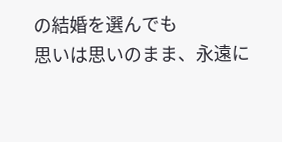の結婚を選んでも
思いは思いのまま、永遠に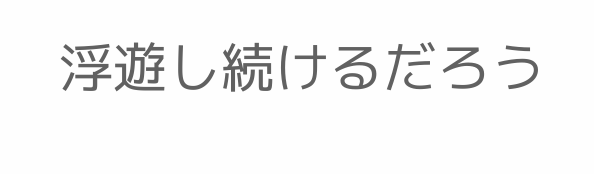浮遊し続けるだろう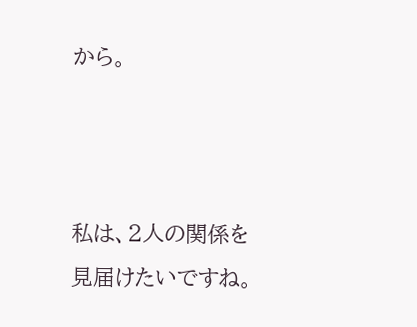から。



私は、2人の関係を
見届けたいですね。